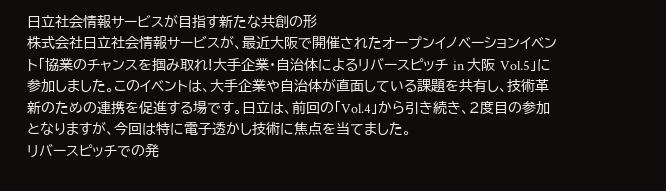日立社会情報サービスが目指す新たな共創の形
株式会社日立社会情報サービスが、最近大阪で開催されたオープンイノベーションイベント「協業のチャンスを掴み取れ!大手企業・自治体によるリバースピッチ in 大阪 Vol.5」に参加しました。このイベントは、大手企業や自治体が直面している課題を共有し、技術革新のための連携を促進する場です。日立は、前回の「Vol.4」から引き続き、2度目の参加となりますが、今回は特に電子透かし技術に焦点を当てました。
リバースピッチでの発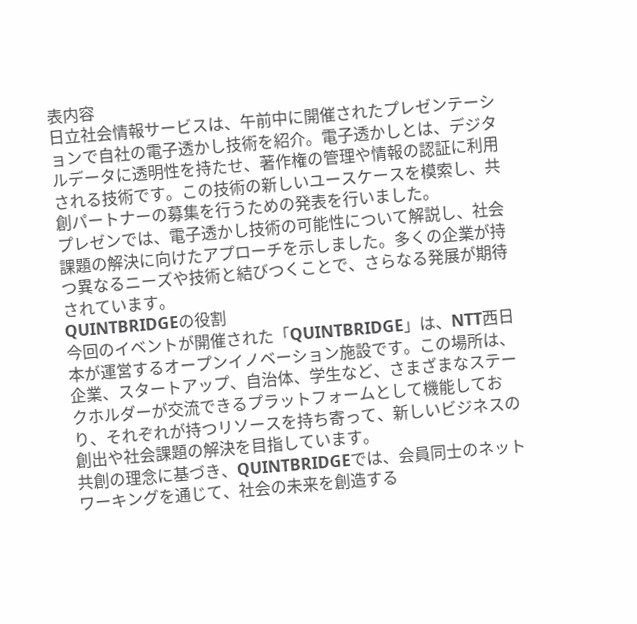表内容
日立社会情報サービスは、午前中に開催されたプレゼンテーションで自社の電子透かし技術を紹介。電子透かしとは、デジタルデータに透明性を持たせ、著作権の管理や情報の認証に利用される技術です。この技術の新しいユースケースを模索し、共創パートナーの募集を行うための発表を行いました。
プレゼンでは、電子透かし技術の可能性について解説し、社会課題の解決に向けたアプローチを示しました。多くの企業が持つ異なるニーズや技術と結びつくことで、さらなる発展が期待されています。
QUINTBRIDGEの役割
今回のイベントが開催された「QUINTBRIDGE」は、NTT西日本が運営するオープンイノベーション施設です。この場所は、企業、スタートアップ、自治体、学生など、さまざまなステークホルダーが交流できるプラットフォームとして機能しており、それぞれが持つリソースを持ち寄って、新しいビジネスの創出や社会課題の解決を目指しています。
共創の理念に基づき、QUINTBRIDGEでは、会員同士のネットワーキングを通じて、社会の未来を創造する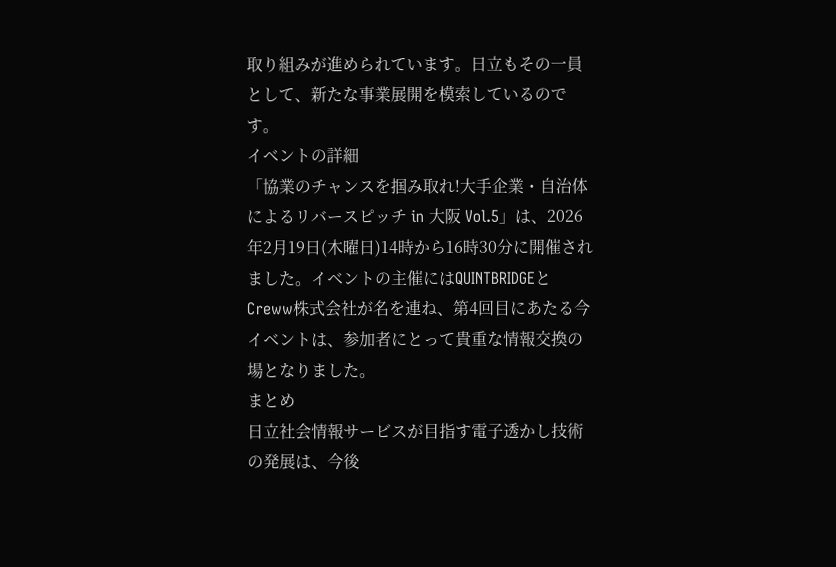取り組みが進められています。日立もその一員として、新たな事業展開を模索しているのです。
イベントの詳細
「協業のチャンスを掴み取れ!大手企業・自治体によるリバースピッチ in 大阪 Vol.5」は、2026年2月19日(木曜日)14時から16時30分に開催されました。イベントの主催にはQUINTBRIDGEとCreww株式会社が名を連ね、第4回目にあたる今イベントは、参加者にとって貴重な情報交換の場となりました。
まとめ
日立社会情報サービスが目指す電子透かし技術の発展は、今後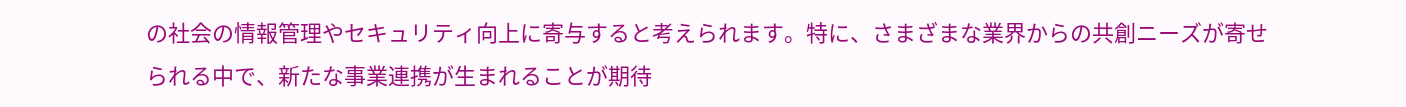の社会の情報管理やセキュリティ向上に寄与すると考えられます。特に、さまざまな業界からの共創ニーズが寄せられる中で、新たな事業連携が生まれることが期待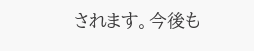されます。今後も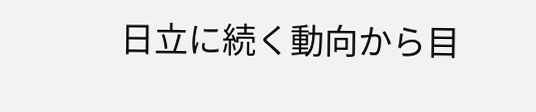日立に続く動向から目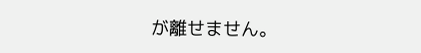が離せません。